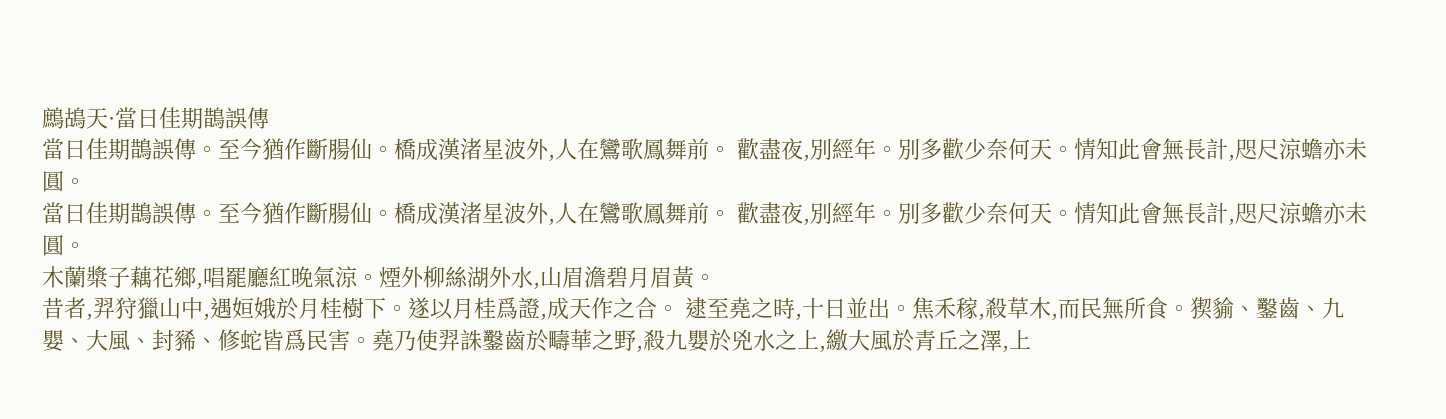鷓鴣天·當日佳期鵲誤傳
當日佳期鵲誤傳。至今猶作斷腸仙。橋成漢渚星波外,人在鸞歌鳳舞前。 歡盡夜,別經年。別多歡少奈何天。情知此會無長計,咫尺涼蟾亦未圓。
當日佳期鵲誤傳。至今猶作斷腸仙。橋成漢渚星波外,人在鸞歌鳳舞前。 歡盡夜,別經年。別多歡少奈何天。情知此會無長計,咫尺涼蟾亦未圓。
木蘭槳子藕花鄉,唱罷廳紅晚氣涼。煙外柳絲湖外水,山眉澹碧月眉黃。
昔者,羿狩獵山中,遇姮娥於月桂樹下。遂以月桂爲證,成天作之合。 逮至堯之時,十日並出。焦禾稼,殺草木,而民無所食。猰貐、鑿齒、九嬰、大風、封豨、修蛇皆爲民害。堯乃使羿誅鑿齒於疇華之野,殺九嬰於兇水之上,繳大風於青丘之澤,上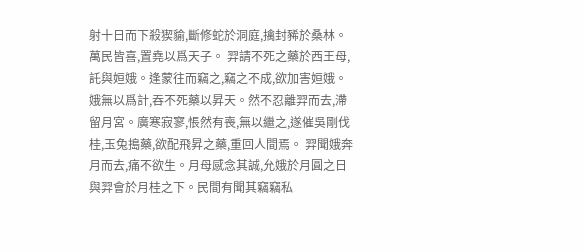射十日而下殺猰貐,斷修蛇於洞庭,擒封豨於桑林。萬民皆喜,置堯以爲天子。 羿請不死之藥於西王母,託與姮娥。逢蒙往而竊之,竊之不成,欲加害姮娥。娥無以爲計,吞不死藥以昇天。然不忍離羿而去,滯留月宮。廣寒寂寥,悵然有喪,無以繼之,遂催吳剛伐桂,玉兔搗藥,欲配飛昇之藥,重回人間焉。 羿聞娥奔月而去,痛不欲生。月母感念其誠,允娥於月圓之日與羿會於月桂之下。民間有聞其竊竊私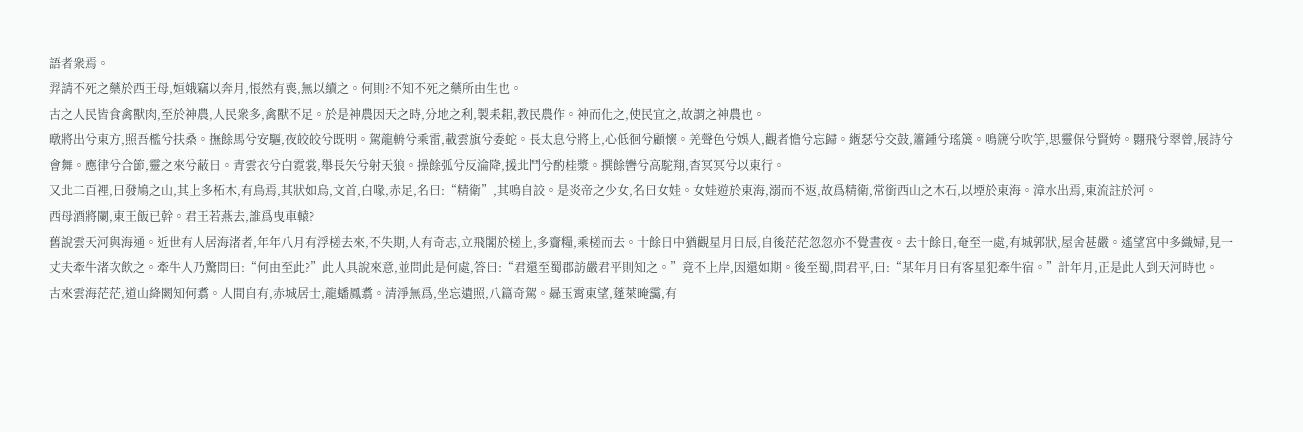語者衆焉。
羿請不死之藥於西王母,姮娥竊以奔月,悵然有喪,無以續之。何則?不知不死之藥所由生也。
古之人民皆食禽獸肉,至於神農,人民衆多,禽獸不足。於是神農因天之時,分地之利,製耒耜,教民農作。神而化之,使民宜之,故謂之神農也。
暾將出兮東方,照吾檻兮扶桑。撫餘馬兮安驅,夜皎皎兮既明。駕龍輈兮乘雷,載雲旗兮委蛇。長太息兮將上,心低徊兮顧懷。羌聲色兮娛人,觀者憺兮忘歸。緪瑟兮交鼓,簫鍾兮瑤簴。鳴篪兮吹竽,思靈保兮賢姱。翾飛兮翠曾,展詩兮會舞。應律兮合節,靈之來兮蔽日。青雲衣兮白霓裳,舉長矢兮射天狼。操餘弧兮反淪降,援北鬥兮酌桂漿。撰餘轡兮高駝翔,杳冥冥兮以東行。
又北二百裡,曰發鳩之山,其上多柘木,有鳥焉,其狀如烏,文首,白喙,赤足,名曰:“精衛”,其鳴自詨。是炎帝之少女,名曰女娃。女娃遊於東海,溺而不返,故爲精衛,常銜西山之木石,以堙於東海。漳水出焉,東流註於河。
西母酒將闌,東王飯已幹。君王若燕去,誰爲曳車轅?
舊說雲天河與海通。近世有人居海渚者,年年八月有浮槎去來,不失期,人有奇志,立飛閣於槎上,多齎糧,乘槎而去。十餘日中猶觀星月日辰,自後茫茫忽忽亦不覺晝夜。去十餘日,奄至一處,有城郭狀,屋舍甚嚴。遙望宮中多織婦,見一丈夫牽牛渚次飲之。牽牛人乃驚問曰:“何由至此?”此人具說來意,並問此是何處,答曰:“君還至蜀郡訪嚴君平則知之。”竟不上岸,因還如期。後至蜀,問君平,曰:“某年月日有客星犯牽牛宿。”計年月,正是此人到天河時也。
古來雲海茫茫,道山絳闕知何翥。人間自有,赤城居士,龍蟠鳳翥。清淨無爲,坐忘遺照,八篇奇駕。曏玉霄東望,蓬萊晻靄,有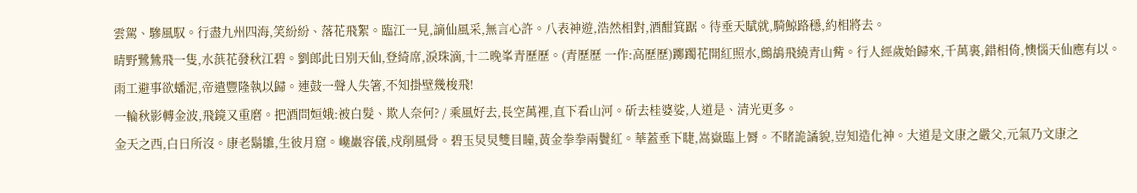雲駕、驂風馭。行盡九州四海,笑紛紛、落花飛絮。臨江一見,謫仙風采,無言心許。八表神遊,浩然相對,酒酣箕踞。待垂天賦就,騎鯨路穩,約相將去。
晴野鷺鷥飛一隻,水葓花發秋江碧。劉郎此日別天仙,登綺席,淚珠滴,十二晚峯青歷歷。(青歷歷 一作:高歷歷)躑躅花開紅照水,鷓鴣飛繞青山觜。行人經歲始歸來,千萬裏,錯相倚,懊惱天仙應有以。
雨工避事欲蟠泥,帝遣豐隆執以歸。連鼓一聲人失箸,不知掛壁幾梭飛!
一輪秋影轉金波,飛鏡又重磨。把酒問姮娥:被白髮、欺人奈何? / 乘風好去,長空萬裡,直下看山河。斫去桂婆娑,人道是、清光更多。
金天之西,白日所沒。康老鬍雛,生彼月窟。巉巖容儀,戍削風骨。碧玉炅炅雙目瞳,黃金拳拳兩鬢紅。華蓋垂下睫,嵩嶽臨上脣。不睹詭譎貌,豈知造化神。大道是文康之嚴父,元氣乃文康之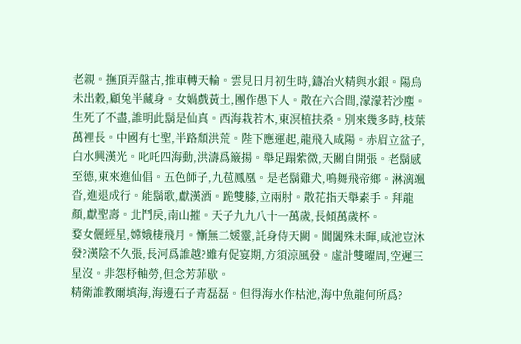老親。撫頂弄盤古,推車轉天輪。雲見日月初生時,鑄冶火精與水銀。陽烏未出穀,顧兔半藏身。女媧戲黃土,團作愚下人。散在六合間,濛濛若沙塵。生死了不盡,誰明此鬍是仙真。西海栽若木,東溟植扶桑。別來幾多時,枝葉萬裡長。中國有七聖,半路頹洪荒。陛下應運起,龍飛入咸陽。赤眉立盆子,白水興漢光。叱吒四海動,洪濤爲簸揚。舉足蹋紫微,天關自開張。老鬍感至德,東來進仙倡。五色師子,九苞鳳凰。是老鬍雞犬,鳴舞飛帝鄉。淋漓颯沓,進退成行。能鬍歌,獻漢酒。跪雙膝,立兩肘。散花指天舉素手。拜龍顏,獻聖壽。北鬥戾,南山摧。天子九九八十一萬歲,長傾萬歲杯。
婺女儷經星,嫦娥棲飛月。慚無二媛靈,託身侍天闕。閶闔殊未暉,咸池豈沐發?漢陰不久張,長河爲誰越?雖有促宴期,方須涼風發。虛計雙曜周,空遲三星沒。非怨杼軸勞,但念芳菲歇。
精衛誰教爾填海,海邊石子青磊磊。但得海水作枯池,海中魚龍何所爲?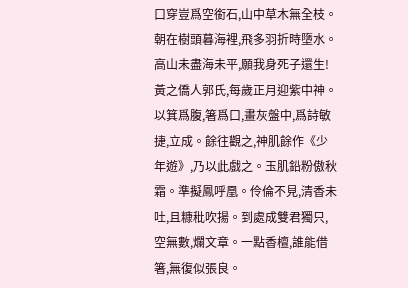口穿豈爲空銜石,山中草木無全枝。朝在樹頭暮海裡,飛多羽折時墮水。高山未盡海未平,願我身死子還生!
黃之僑人郭氏,每歲正月迎紫中神。以箕爲腹,箸爲口,畫灰盤中,爲詩敏捷,立成。餘往觀之,神肌餘作《少年遊》,乃以此戲之。玉肌鉛粉傲秋霜。準擬鳳呼凰。伶倫不見,清香未吐,且糠秕吹揚。到處成雙君獨只,空無數,爛文章。一點香檀,誰能借箸,無復似張良。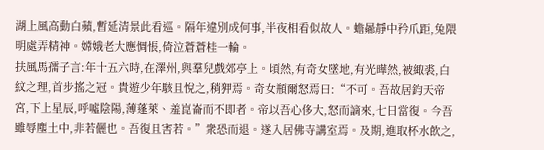湖上風高動白蘋,暫延清景此看巡。隔年違別成何事,半夜相看似故人。蟾曏靜中矜爪距,兔隈明處弄精神。嫦娥老大應惆悵,倚泣蒼蒼桂一輪。
扶風馬孺子言:年十五六時,在澤州,與羣兒戲郊亭上。頃然,有奇女墜地,有光曄然,被緅裘,白紋之理,首步搖之冠。貴遊少年駭且悅之,稍狎焉。奇女頩爾怒焉曰:“不可。吾故居鈞天帝宮,下上星辰,呼噓陰陽,薄蓬萊、羞崑崙而不即者。帝以吾心侈大,怒而謫來,七日當復。今吾雖辱塵土中,非若儷也。吾復且害若。”衆恐而退。遂入居佛寺講室焉。及期,進取杯水飲之,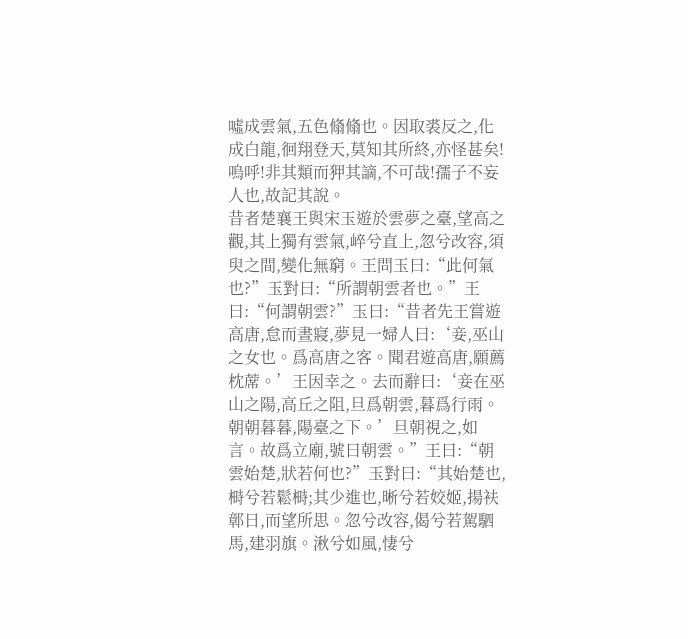噓成雲氣,五色翛翛也。因取裘反之,化成白龍,徊翔登天,莫知其所終,亦怪甚矣! 嗚呼!非其類而狎其謫,不可哉!孺子不妄人也,故記其說。
昔者楚襄王與宋玉遊於雲夢之臺,望高之觀,其上獨有雲氣,崪兮直上,忽兮改容,須臾之間,變化無窮。王問玉曰:“此何氣也?”玉對曰:“所謂朝雲者也。”王曰:“何謂朝雲?”玉曰:“昔者先王嘗遊高唐,怠而晝寢,夢見一婦人曰:‘妾,巫山之女也。爲高唐之客。聞君遊高唐,願薦枕蓆。’王因幸之。去而辭曰:‘妾在巫山之陽,高丘之阻,旦爲朝雲,暮爲行雨。朝朝暮暮,陽臺之下。’旦朝視之,如言。故爲立廟,號曰朝雲。”王曰:“朝雲始楚,狀若何也?”玉對曰:“其始楚也,榯兮若鬆榯;其少進也,晰兮若姣姬,揚衭鄣日,而望所思。忽兮改容,偈兮若駕駟馬,建羽旗。湫兮如風,悽兮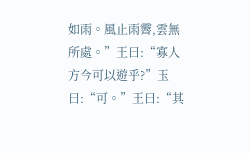如雨。風止雨霽,雲無所處。”王曰:“寡人方今可以遊乎?”玉曰:“可。”王曰:“其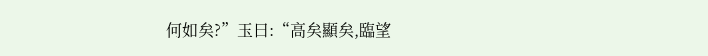何如矣?”玉曰:“高矣顯矣,臨望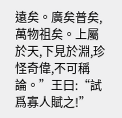遠矣。廣矣普矣,萬物祖矣。上屬於天,下見於淵,珍怪奇偉,不可稱論。”王曰:“試爲寡人賦之!”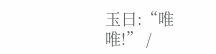玉曰:“唯唯!” /